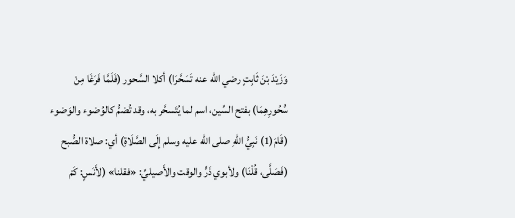وَزَيْدَ بْنَ ثَابِتٍ رضي الله عنه تَسَحَّرَا) أكلا السَّحور (فَلَمَّا فَرَغَا مِنْ سَُحُورِهِمَا) بفتح السِّين، اسم لما يُتَسحَّر به، وقد تُضمُّ كالوُضوء والوَضوء (قَامَ(1) نَبِيُّ اللهِ صلى الله عليه وسلم إِلَى الصَّلَاةِ) أي: صلاة الصُّبح (فَصَلَّى، قُلْنَا) ولأبوي ذَرٍّ والوقت والأَصيليِّ: «فقلنا» (لأَنَسٍ: كَمْ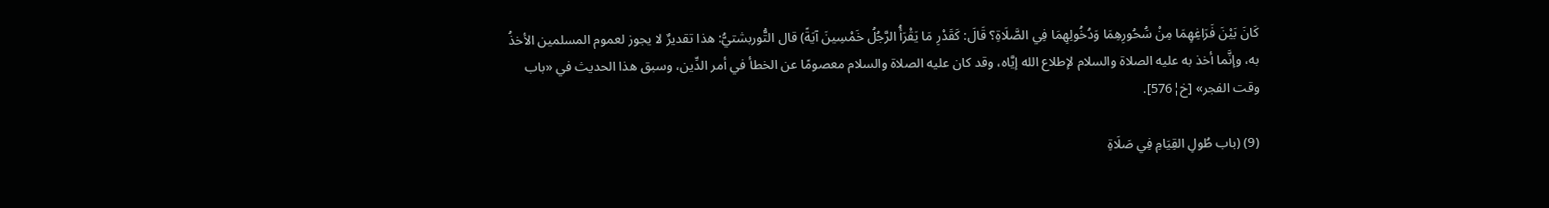كَانَ بَيْنَ فَرَاغِهِمَا مِنْ سَُحُورِهِمَا وَدُخُولِهِمَا فِي الصَّلَاةِ؟ قَالَ: كَقَدْرِ مَا يَقْرَأُ الرَّجُلُ خَمْسِينَ آيَةً) قال التُّوربشتيُّ: هذا تقديرٌ لا يجوز لعموم المسلمين الأخذُ به، وإنَّما أخذ به عليه الصلاة والسلام لإطلاع الله إيَّاه، وقد كان عليه الصلاة والسلام معصومًا عن الخطأ في أمر الدِّين، وسبق هذا الحديث في «باب وقت الفجر» [خ¦576].

(9) (باب طُولِ القِيَامِ فِي صَلَاةِ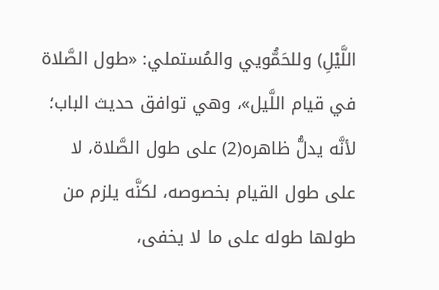اللَّيْلِ) وللحَمُّويي والمُستملي: «طول الصَّلاة في قيام اللَّيل»، وهي توافق حديث الباب؛ لأنَّه يدلُّ ظاهره(2) على طول الصَّلاة، لا على طول القيام بخصوصه، لكنَّه يلزم من طولها طوله على ما لا يخفى،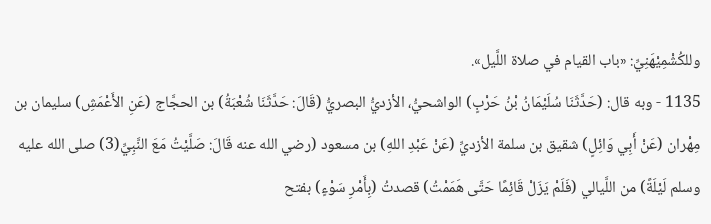وللكُشْمِيْهَنِيِّ: «باب القيام في صلاة اللَّيل».
1135 - وبه قال: (حَدَّثَنَا سُلَيْمَانُ بْنُ حَرْبٍ) الواشحيُّ، الأزديُّ البصريُّ (قَالَ: حَدَّثَنَا شُعْبَةُ) بن الحجَّاج (عَنِ الأَعْمَشِ) سليمان بن مِهْران (عَنْ أَبِي وَائِلٍ) شقيق بن سلمة الأزديِّ (عَنْ عَبْدِ اللهِ) بن مسعود (رضي الله عنه قَالَ: صَلَّيْتُ مَعَ النَّبِيِّ(3) صلى الله عليه وسلم لَيْلَةً) من اللَّيالي (فَلَمْ يَزَلْ قَائِمًا حَتَّى هَمَمْتُ) قصدتُ (بِأَمْرِ سَوْءٍ) بفتح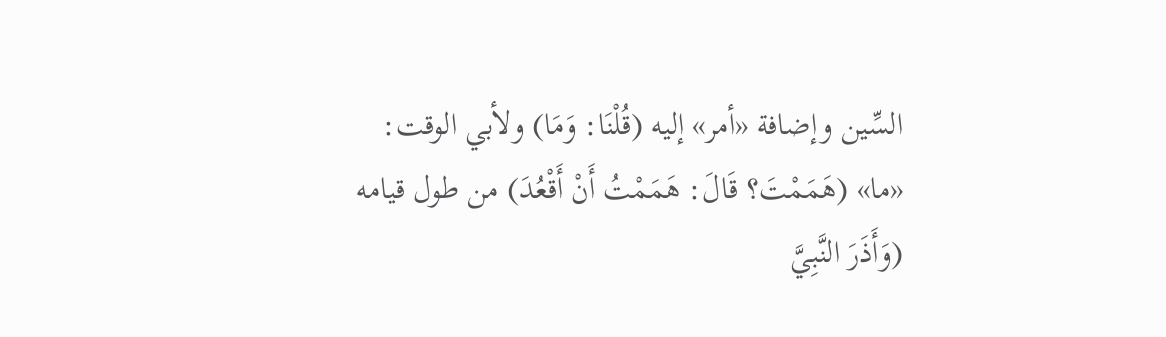السِّين وإضافة «أمر» إليه (قُلْنَا: وَمَا) ولأبي الوقت: «ما» (هَمَمْتَ؟ قَالَ: هَمَمْتُ أَنْ أَقْعُدَ) من طول قيامه (وَأَذَرَ النَّبِيَّ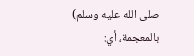صلى الله عليه وسلم) بالمعجمة، أي: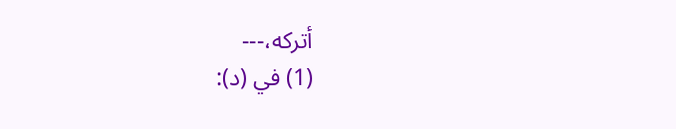أتركه،---
(1) في (د):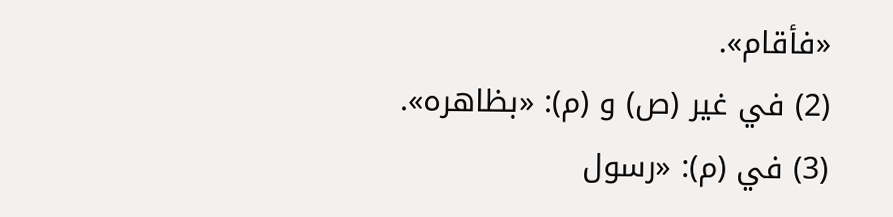«فأقام».
(2) في غير (ص) و (م): «بظاهره».
(3) في (م): «رسول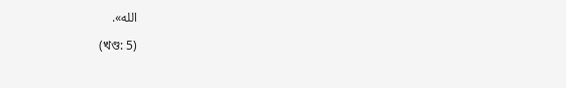الله».

(খণ্ড: 5)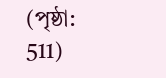(পৃষ্ঠা: 511)